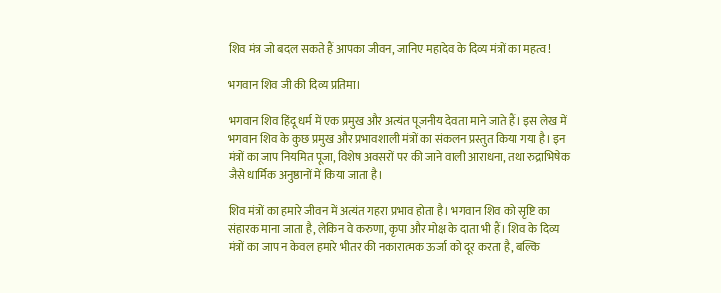शिव मंत्र जो बदल सकते हैं आपका जीवन, जानिए महादेव के दिव्य मंत्रों का महत्व !

भगवान शिव जी की दिव्य प्रतिमा।

भगवान शिव हिंदू धर्म में एक प्रमुख और अत्यंत पूजनीय देवता माने जाते हैं। इस लेख में भगवान शिव के कुछ प्रमुख और प्रभावशाली मंत्रों का संकलन प्रस्तुत किया गया है। इन मंत्रों का जाप नियमित पूजा, विशेष अवसरों पर की जाने वाली आराधना, तथा रुद्राभिषेक जैसे धार्मिक अनुष्ठानों में किया जाता है।

शिव मंत्रों का हमारे जीवन में अत्यंत गहरा प्रभाव होता है। भगवान शिव को सृष्टि का संहारक माना जाता है, लेकिन वे करुणा, कृपा और मोक्ष के दाता भी हैं। शिव के दिव्य मंत्रों का जाप न केवल हमारे भीतर की नकारात्मक ऊर्जा को दूर करता है, बल्कि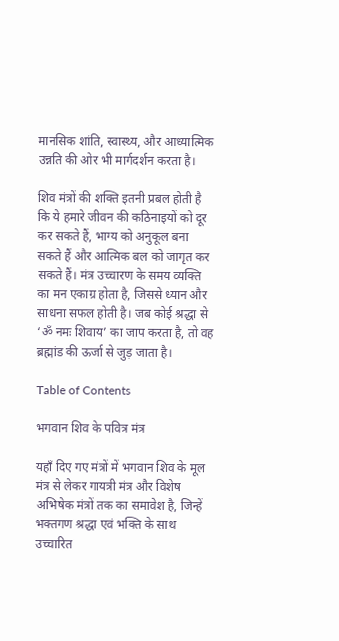मानसिक शांति, स्वास्थ्य, और आध्यात्मिक उन्नति की ओर भी मार्गदर्शन करता है।

शिव मंत्रों की शक्ति इतनी प्रबल होती है कि ये हमारे जीवन की कठिनाइयों को दूर कर सकते हैं, भाग्य को अनुकूल बना सकते हैं और आत्मिक बल को जागृत कर सकते हैं। मंत्र उच्चारण के समय व्यक्ति का मन एकाग्र होता है, जिससे ध्यान और साधना सफल होती है। जब कोई श्रद्धा से ‘ॐ नमः शिवाय’ का जाप करता है, तो वह ब्रह्मांड की ऊर्जा से जुड़ जाता है।

Table of Contents

भगवान शिव के पवित्र मंत्र

यहाँ दिए गए मंत्रों में भगवान शिव के मूल मंत्र से लेकर गायत्री मंत्र और विशेष अभिषेक मंत्रों तक का समावेश है, जिन्हें भक्तगण श्रद्धा एवं भक्ति के साथ उच्चारित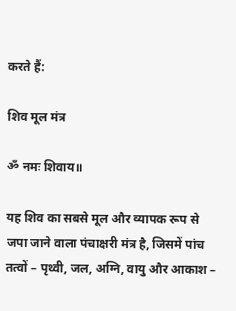करते हैं:

शिव मूल मंत्र

ॐ नमः शिवाय॥

यह शिव का सबसे मूल और व्यापक रूप से जपा जाने वाला पंचाक्षरी मंत्र है, जिसमें पांच तत्वों – पृथ्वी, जल, अग्नि, वायु और आकाश –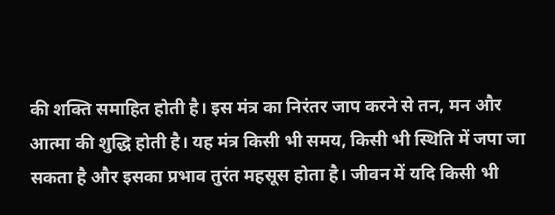की शक्ति समाहित होती है। इस मंत्र का निरंतर जाप करने से तन, मन और आत्मा की शुद्धि होती है। यह मंत्र किसी भी समय, किसी भी स्थिति में जपा जा सकता है और इसका प्रभाव तुरंत महसूस होता है। जीवन में यदि किसी भी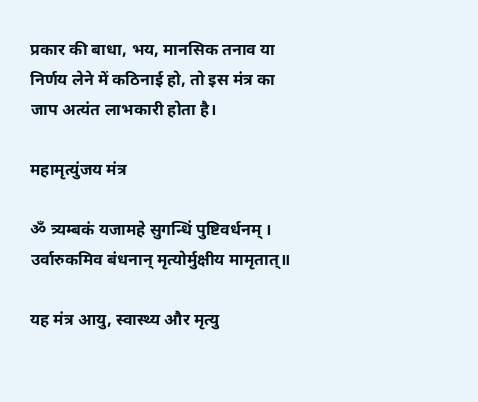प्रकार की बाधा, भय, मानसिक तनाव या निर्णय लेने में कठिनाई हो, तो इस मंत्र का जाप अत्यंत लाभकारी होता है।

महामृत्युंजय मंत्र

ॐ त्र्यम्बकं यजामहे सुगन्धिं पुष्टिवर्धनम् । उर्वारुकमिव बंधनान् मृत्योर्मुक्षीय मामृतात्॥

यह मंत्र आयु, स्वास्थ्य और मृत्यु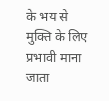के भय से मुक्ति के लिए प्रभावी माना जाता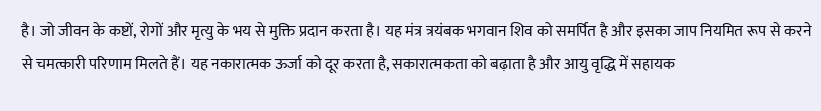है। जो जीवन के कष्टों, रोगों और मृत्यु के भय से मुक्ति प्रदान करता है। यह मंत्र त्रयंबक भगवान शिव को समर्पित है और इसका जाप नियमित रूप से करने से चमत्कारी परिणाम मिलते हैं। यह नकारात्मक ऊर्जा को दूर करता है, सकारात्मकता को बढ़ाता है और आयु वृद्धि में सहायक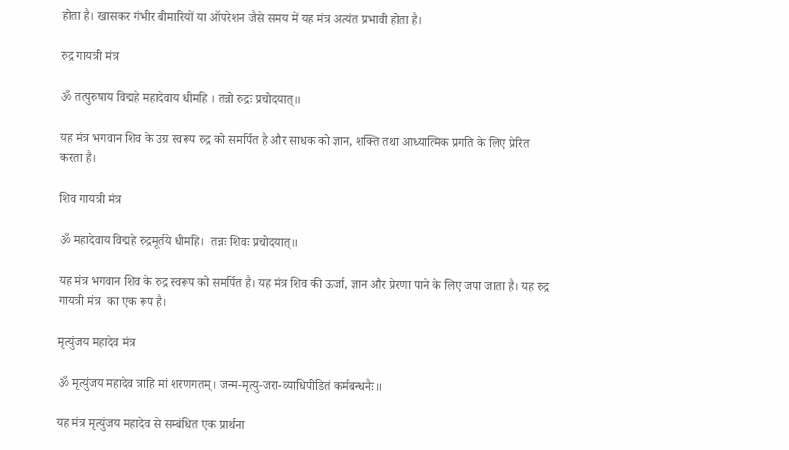होता है। खासकर गंभीर बीमारियों या ऑपरेशन जैसे समय में यह मंत्र अत्यंत प्रभावी होता है।

रुद्र गायत्री मंत्र

ॐ तत्पुरुषाय विद्महे महादेवाय धीमहि । तन्नो रुद्रः प्रचोदयात्॥

यह मंत्र भगवान शिव के उग्र स्वरूप रुद्र को समर्पित है और साधक को ज्ञान, शक्ति तथा आध्यात्मिक प्रगति के लिए प्रेरित करता है।

शिव गायत्री मंत्र

ॐ महादेवाय विद्महे रुद्रमूर्तये धीमहि।  तन्नः शिवः प्रचोदयात्॥

यह मंत्र भगवान शिव के रुद्र स्वरूप को समर्पित है। यह मंत्र शिव की ऊर्जा, ज्ञान और प्रेरणा पाने के लिए जपा जाता है। यह रुद्र गायत्री मंत्र  का एक रूप है।

मृत्युंजय महादेव मंत्र

ॐ मृत्युंजय महादेव त्राहि मां शरणगतम्। जन्म-मृत्यु-जरा-व्याधिपीडितं कर्मबन्धनैः॥

यह मंत्र मृत्युंजय महादेव से सम्बंधित एक प्रार्थना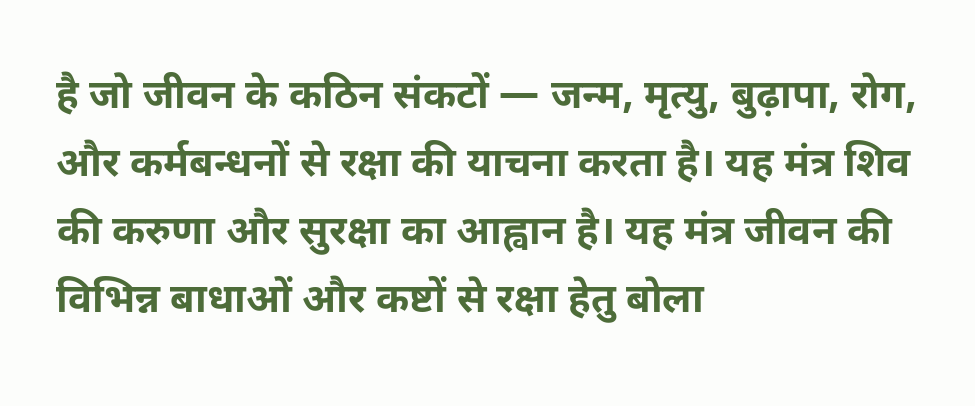है जो जीवन के कठिन संकटों — जन्म, मृत्यु, बुढ़ापा, रोग, और कर्मबन्धनों से रक्षा की याचना करता है। यह मंत्र शिव की करुणा और सुरक्षा का आह्वान है। यह मंत्र जीवन की विभिन्न बाधाओं और कष्टों से रक्षा हेतु बोला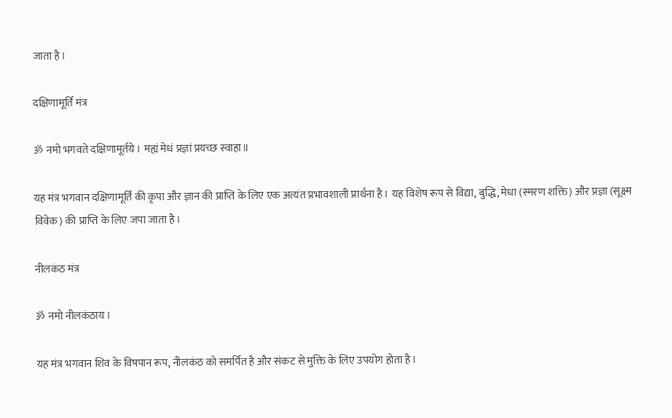जाता है।

दक्षिणामूर्ति मंत्र

ॐ नमो भगवते दक्षिणामूर्तये। मह्यं मेधं प्रज्ञां प्रयच्छ स्वाहा॥

यह मंत्र भगवान दक्षिणामूर्ति की कृपा और ज्ञान की प्राप्ति के लिए एक अत्यंत प्रभावशाली प्रार्थना है। यह विशेष रूप से विद्या, बुद्धि, मेधा (स्मरण शक्ति) और प्रज्ञा (सूक्ष्म विवेक) की प्राप्ति के लिए जपा जाता है।

नीलकंठ मंत्र

ॐ नमो नीलकंठाय।

यह मंत्र भगवान शिव के विषपान रूप, नीलकंठ को समर्पित है और संकट से मुक्ति के लिए उपयोग होता है।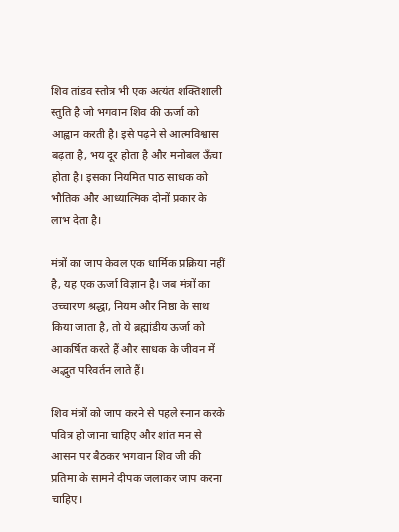शिव तांडव स्तोत्र भी एक अत्यंत शक्तिशाली स्तुति है जो भगवान शिव की ऊर्जा को आह्वान करती है। इसे पढ़ने से आत्मविश्वास बढ़ता है, भय दूर होता है और मनोबल ऊँचा होता है। इसका नियमित पाठ साधक को भौतिक और आध्यात्मिक दोनों प्रकार के लाभ देता है।

मंत्रों का जाप केवल एक धार्मिक प्रक्रिया नहीं है, यह एक ऊर्जा विज्ञान है। जब मंत्रों का उच्चारण श्रद्धा, नियम और निष्ठा के साथ किया जाता है, तो ये ब्रह्मांडीय ऊर्जा को आकर्षित करते हैं और साधक के जीवन में अद्भुत परिवर्तन लाते हैं।

शिव मंत्रों को जाप करने से पहले स्नान करके पवित्र हो जाना चाहिए और शांत मन से आसन पर बैठकर भगवान शिव जी की प्रतिमा के सामने दीपक जलाकर जाप करना चाहिए।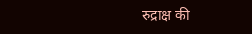रुद्राक्ष की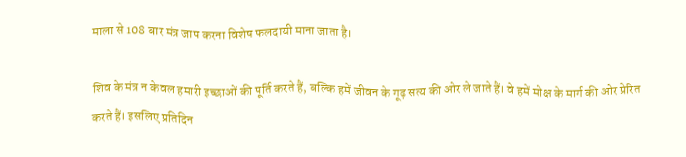माला से 108 बार मंत्र जाप करना विशेष फलदायी माना जाता है।

शिव के मंत्र न केवल हमारी इच्छाओं की पूर्ति करते हैं, बल्कि हमें जीवन के गूढ़ सत्य की ओर ले जाते हैं। वे हमें मोक्ष के मार्ग की ओर प्रेरित करते हैं। इसलिए प्रतिदिन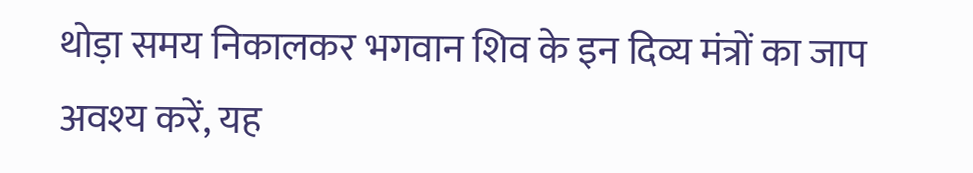थोड़ा समय निकालकर भगवान शिव के इन दिव्य मंत्रों का जाप अवश्य करें, यह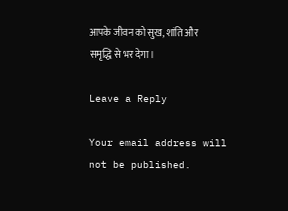आपके जीवन को सुख, शांति और समृद्धि से भर देगा।

Leave a Reply

Your email address will not be published.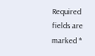Required fields are marked *